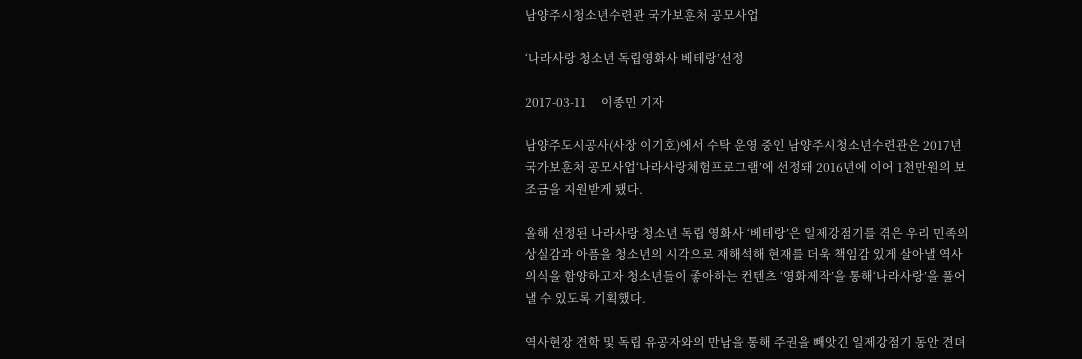남양주시청소년수련관 국가보훈처 공모사업

‘나라사랑 청소년 독립영화사 베테랑’선정

2017-03-11     이종민 기자

남양주도시공사(사장 이기호)에서 수탁 운영 중인 남양주시청소년수련관은 2017년 국가보훈처 공모사업‘나라사랑체험프로그램’에 선정돼 2016년에 이어 1천만원의 보조금을 지원받게 됐다.

올해 선정된 나라사랑 청소년 독립 영화사 ‘베테랑’은 일제강점기를 겪은 우리 민족의 상실감과 아픔을 청소년의 시각으로 재해석해 현재를 더욱 책임감 있게 살아낼 역사의식을 함양하고자 청소년들이 좋아하는 컨텐츠 ‘영화제작’을 통해‘나라사랑’을 풀어낼 수 있도록 기획했다.

역사현장 견학 및 독립 유공자와의 만남을 통해 주권을 빼앗긴 일제강점기 동안 견뎌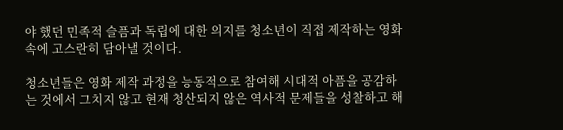야 했던 민족적 슬픔과 독립에 대한 의지를 청소년이 직접 제작하는 영화 속에 고스란히 담아낼 것이다.

청소년들은 영화 제작 과정을 능동적으로 참여해 시대적 아픔을 공감하는 것에서 그치지 않고 현재 청산되지 않은 역사적 문제들을 성찰하고 해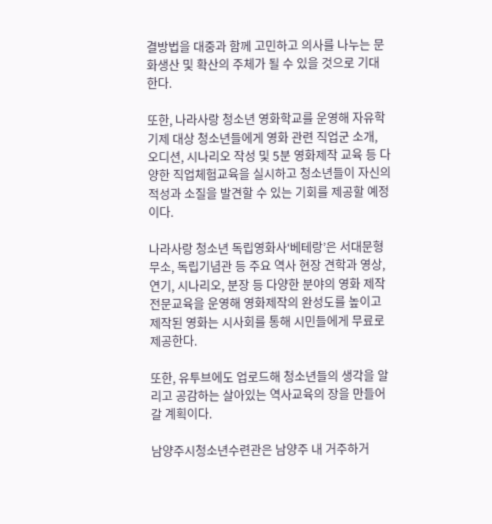결방법을 대중과 함께 고민하고 의사를 나누는 문화생산 및 확산의 주체가 될 수 있을 것으로 기대한다.

또한, 나라사랑 청소년 영화학교를 운영해 자유학기제 대상 청소년들에게 영화 관련 직업군 소개, 오디션, 시나리오 작성 및 5분 영화제작 교육 등 다양한 직업체험교육을 실시하고 청소년들이 자신의 적성과 소질을 발견할 수 있는 기회를 제공할 예정이다.

나라사랑 청소년 독립영화사‘베테랑’은 서대문형무소, 독립기념관 등 주요 역사 현장 견학과 영상, 연기, 시나리오, 분장 등 다양한 분야의 영화 제작 전문교육을 운영해 영화제작의 완성도를 높이고 제작된 영화는 시사회를 통해 시민들에게 무료로 제공한다.

또한, 유투브에도 업로드해 청소년들의 생각을 알리고 공감하는 살아있는 역사교육의 장을 만들어 갈 계획이다.

남양주시청소년수련관은 남양주 내 거주하거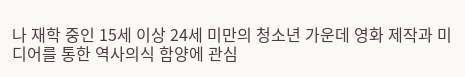나 재학 중인 15세 이상 24세 미만의 청소년 가운데 영화 제작과 미디어를 통한 역사의식 함양에 관심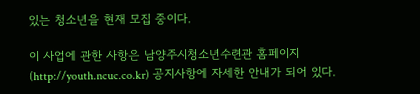있는 청소년을 현재 모집 중이다.

이 사업에 관한 사항은 남양주시청소년수련관 홈페이지(http://youth.ncuc.co.kr) 공지사항에 자세한 안내가 되어 있다.